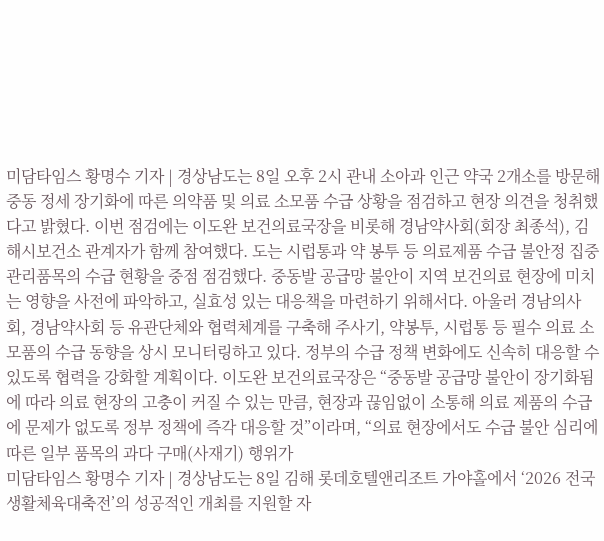미담타임스 황명수 기자 | 경상남도는 8일 오후 2시 관내 소아과 인근 약국 2개소를 방문해 중동 정세 장기화에 따른 의약품 및 의료 소모품 수급 상황을 점검하고 현장 의견을 청취했다고 밝혔다. 이번 점검에는 이도완 보건의료국장을 비롯해 경남약사회(회장 최종석), 김해시보건소 관계자가 함께 참여했다. 도는 시럽통과 약 봉투 등 의료제품 수급 불안정 집중관리품목의 수급 현황을 중점 점검했다. 중동발 공급망 불안이 지역 보건의료 현장에 미치는 영향을 사전에 파악하고, 실효성 있는 대응책을 마련하기 위해서다. 아울러 경남의사회, 경남약사회 등 유관단체와 협력체계를 구축해 주사기, 약봉투, 시럽통 등 필수 의료 소모품의 수급 동향을 상시 모니터링하고 있다. 정부의 수급 정책 변화에도 신속히 대응할 수 있도록 협력을 강화할 계획이다. 이도완 보건의료국장은 “중동발 공급망 불안이 장기화됨에 따라 의료 현장의 고충이 커질 수 있는 만큼, 현장과 끊임없이 소통해 의료 제품의 수급에 문제가 없도록 정부 정책에 즉각 대응할 것”이라며, “의료 현장에서도 수급 불안 심리에 따른 일부 품목의 과다 구매(사재기) 행위가
미담타임스 황명수 기자 | 경상남도는 8일 김해 롯데호텔앤리조트 가야홀에서 ‘2026 전국생활체육대축전’의 성공적인 개최를 지원할 자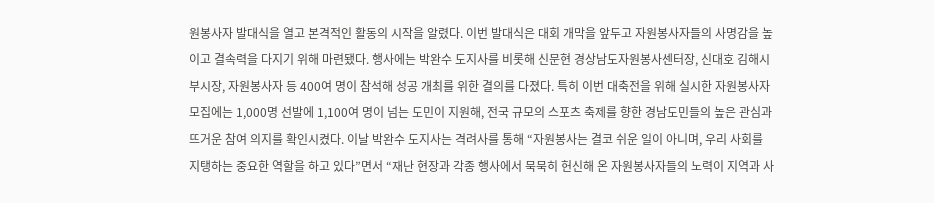원봉사자 발대식을 열고 본격적인 활동의 시작을 알렸다. 이번 발대식은 대회 개막을 앞두고 자원봉사자들의 사명감을 높이고 결속력을 다지기 위해 마련됐다. 행사에는 박완수 도지사를 비롯해 신문현 경상남도자원봉사센터장, 신대호 김해시 부시장, 자원봉사자 등 400여 명이 참석해 성공 개최를 위한 결의를 다졌다. 특히 이번 대축전을 위해 실시한 자원봉사자 모집에는 1,000명 선발에 1,100여 명이 넘는 도민이 지원해, 전국 규모의 스포츠 축제를 향한 경남도민들의 높은 관심과 뜨거운 참여 의지를 확인시켰다. 이날 박완수 도지사는 격려사를 통해 “자원봉사는 결코 쉬운 일이 아니며, 우리 사회를 지탱하는 중요한 역할을 하고 있다”면서 “재난 현장과 각종 행사에서 묵묵히 헌신해 온 자원봉사자들의 노력이 지역과 사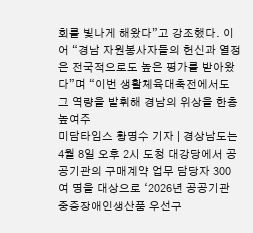회를 빛나게 해왔다”고 강조했다. 이어 “경남 자원봉사자들의 헌신과 열정은 전국적으로도 높은 평가를 받아왔다”며 “이번 생활체육대축전에서도 그 역량을 발휘해 경남의 위상을 한층 높여주
미담타임스 황명수 기자 | 경상남도는 4월 8일 오후 2시 도청 대강당에서 공공기관의 구매계약 업무 담당자 300여 명을 대상으로 ‘2026년 공공기관 중증장애인생산품 우선구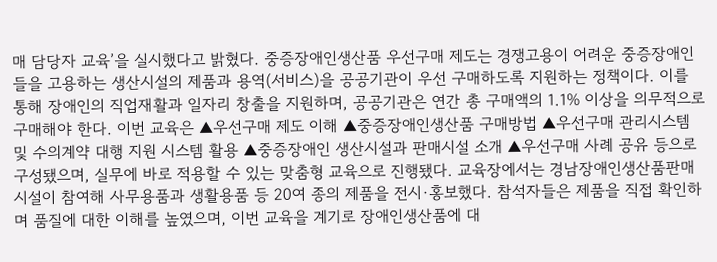매 담당자 교육’을 실시했다고 밝혔다. 중증장애인생산품 우선구매 제도는 경쟁고용이 어려운 중증장애인들을 고용하는 생산시설의 제품과 용역(서비스)을 공공기관이 우선 구매하도록 지원하는 정책이다. 이를 통해 장애인의 직업재활과 일자리 창출을 지원하며, 공공기관은 연간 총 구매액의 1.1% 이상을 의무적으로 구매해야 한다. 이번 교육은 ▲우선구매 제도 이해 ▲중증장애인생산품 구매방법 ▲우선구매 관리시스템 및 수의계약 대행 지원 시스템 활용 ▲중증장애인 생산시설과 판매시설 소개 ▲우선구매 사례 공유 등으로 구성됐으며, 실무에 바로 적용할 수 있는 맞춤형 교육으로 진행됐다. 교육장에서는 경남장애인생산품판매시설이 참여해 사무용품과 생활용품 등 20여 종의 제품을 전시·홍보했다. 참석자들은 제품을 직접 확인하며 품질에 대한 이해를 높였으며, 이번 교육을 계기로 장애인생산품에 대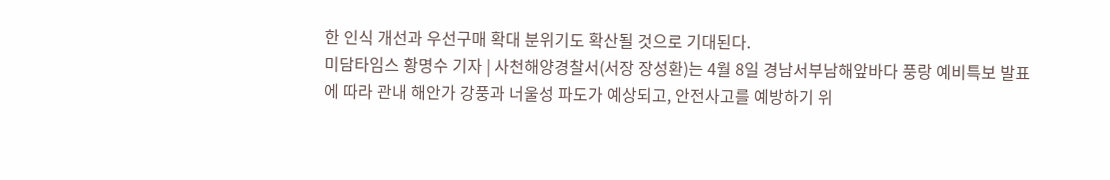한 인식 개선과 우선구매 확대 분위기도 확산될 것으로 기대된다.
미담타임스 황명수 기자 | 사천해양경찰서(서장 장성환)는 4월 8일 경남서부남해앞바다 풍랑 예비특보 발표에 따라 관내 해안가 강풍과 너울성 파도가 예상되고, 안전사고를 예방하기 위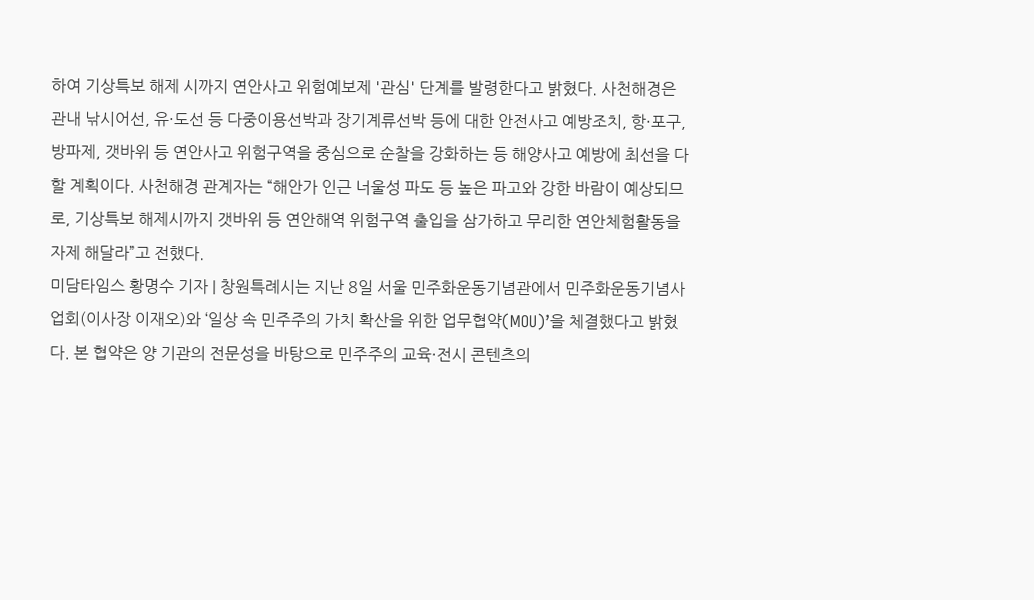하여 기상특보 해제 시까지 연안사고 위험예보제 '관심' 단계를 발령한다고 밝혔다. 사천해경은 관내 낚시어선, 유·도선 등 다중이용선박과 장기계류선박 등에 대한 안전사고 예방조치, 항·포구, 방파제, 갯바위 등 연안사고 위험구역을 중심으로 순찰을 강화하는 등 해양사고 예방에 최선을 다할 계획이다. 사천해경 관계자는 “해안가 인근 너울성 파도 등 높은 파고와 강한 바람이 예상되므로, 기상특보 해제시까지 갯바위 등 연안해역 위험구역 출입을 삼가하고 무리한 연안체험활동을 자제 해달라”고 전했다.
미담타임스 황명수 기자 | 창원특례시는 지난 8일 서울 민주화운동기념관에서 민주화운동기념사업회(이사장 이재오)와 ‘일상 속 민주주의 가치 확산을 위한 업무협약(MOU)’을 체결했다고 밝혔다. 본 협약은 양 기관의 전문성을 바탕으로 민주주의 교육·전시 콘텐츠의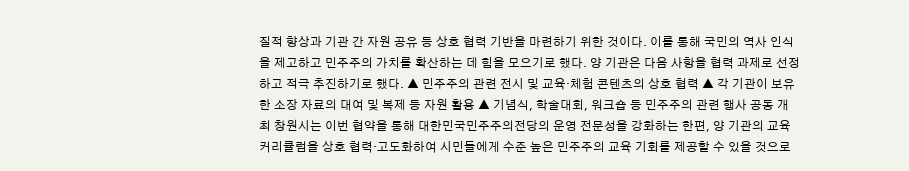질적 향상과 기관 간 자원 공유 등 상호 협력 기반을 마련하기 위한 것이다. 이를 통해 국민의 역사 인식을 제고하고 민주주의 가치를 확산하는 데 힘을 모으기로 했다. 양 기관은 다음 사항을 협력 과제로 선정하고 적극 추진하기로 했다. ▲ 민주주의 관련 전시 및 교육·체험 콘텐츠의 상호 협력 ▲ 각 기관이 보유한 소장 자료의 대여 및 복제 등 자원 활용 ▲ 기념식, 학술대회, 워크숍 등 민주주의 관련 행사 공동 개최 창원시는 이번 협약을 통해 대한민국민주주의전당의 운영 전문성을 강화하는 한편, 양 기관의 교육 커리큘럼을 상호 협력·고도화하여 시민들에게 수준 높은 민주주의 교육 기회를 제공할 수 있을 것으로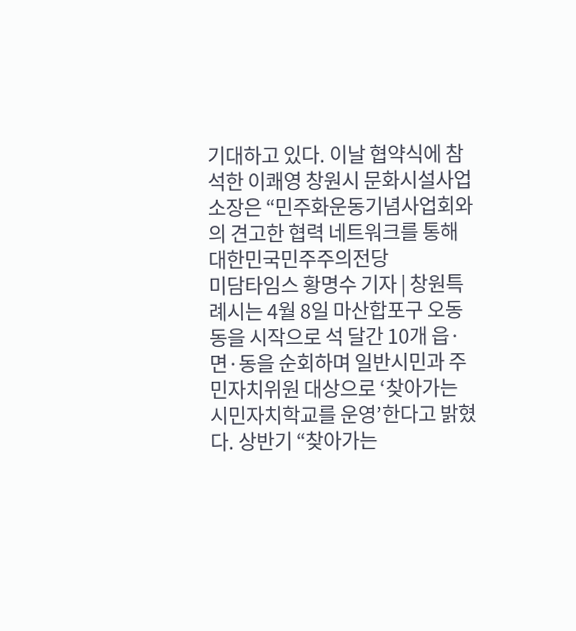기대하고 있다. 이날 협약식에 참석한 이쾌영 창원시 문화시설사업소장은 “민주화운동기념사업회와의 견고한 협력 네트워크를 통해 대한민국민주주의전당
미담타임스 황명수 기자 | 창원특례시는 4월 8일 마산합포구 오동동을 시작으로 석 달간 10개 읍·면·동을 순회하며 일반시민과 주민자치위원 대상으로 ‘찾아가는 시민자치학교를 운영’한다고 밝혔다. 상반기 “찾아가는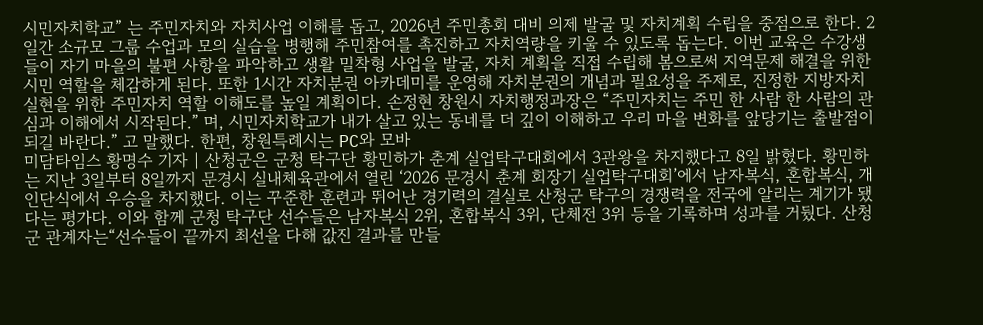시민자치학교” 는 주민자치와 자치사업 이해를 돕고, 2026년 주민총회 대비 의제 발굴 및 자치계획 수립을 중점으로 한다. 2일간 소규모 그룹 수업과 모의 실습을 병행해 주민참여를 촉진하고 자치역량을 키울 수 있도록 돕는다. 이번 교육은 수강생들이 자기 마을의 불편 사항을 파악하고 생활 밀착형 사업을 발굴, 자치 계획을 직접 수립해 봄으로써 지역문제 해결을 위한 시민 역할을 체감하게 된다. 또한 1시간 자치분권 아카데미를 운영해 자치분권의 개념과 필요성을 주제로, 진정한 지방자치 실현을 위한 주민자치 역할 이해도를 높일 계획이다. 손정현 창원시 자치행정과장은 “주민자치는 주민 한 사람 한 사람의 관심과 이해에서 시작된다.” 며, 시민자치학교가 내가 살고 있는 동네를 더 깊이 이해하고 우리 마을 변화를 앞당기는 출발점이 되길 바란다.” 고 말했다. 한편, 창원특례시는 PC와 모바
미담타임스 황명수 기자 | 산청군은 군청 탁구단 황민하가 춘계 실업탁구대회에서 3관왕을 차지했다고 8일 밝혔다. 황민하는 지난 3일부터 8일까지 문경시 실내체육관에서 열린 ‘2026 문경시 춘계 회장기 실업탁구대회’에서 남자복식, 혼합복식, 개인단식에서 우승을 차지했다. 이는 꾸준한 훈련과 뛰어난 경기력의 결실로 산청군 탁구의 경쟁력을 전국에 알리는 계기가 됐다는 평가다. 이와 함께 군청 탁구단 선수들은 남자복식 2위, 혼합복식 3위, 단체전 3위 등을 기록하며 성과를 거뒀다. 산청군 관계자는“선수들이 끝까지 최선을 다해 값진 결과를 만들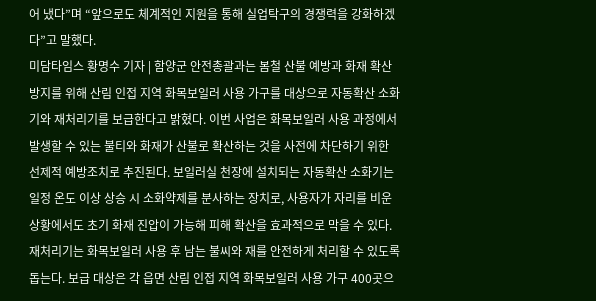어 냈다”며 “앞으로도 체계적인 지원을 통해 실업탁구의 경쟁력을 강화하겠다”고 말했다.
미담타임스 황명수 기자 | 함양군 안전총괄과는 봄철 산불 예방과 화재 확산 방지를 위해 산림 인접 지역 화목보일러 사용 가구를 대상으로 자동확산 소화기와 재처리기를 보급한다고 밝혔다. 이번 사업은 화목보일러 사용 과정에서 발생할 수 있는 불티와 화재가 산불로 확산하는 것을 사전에 차단하기 위한 선제적 예방조치로 추진된다. 보일러실 천장에 설치되는 자동확산 소화기는 일정 온도 이상 상승 시 소화약제를 분사하는 장치로, 사용자가 자리를 비운 상황에서도 초기 화재 진압이 가능해 피해 확산을 효과적으로 막을 수 있다. 재처리기는 화목보일러 사용 후 남는 불씨와 재를 안전하게 처리할 수 있도록 돕는다. 보급 대상은 각 읍면 산림 인접 지역 화목보일러 사용 가구 400곳으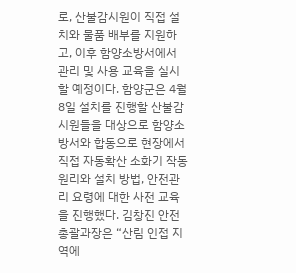로, 산불감시원이 직접 설치와 물품 배부를 지원하고, 이후 함양소방서에서 관리 및 사용 교육을 실시할 예정이다. 함양군은 4월 8일 설치를 진행할 산불감시원들을 대상으로 함양소방서와 합동으로 현장에서 직접 자동확산 소화기 작동 원리와 설치 방법, 안전관리 요령에 대한 사전 교육을 진행했다. 김창진 안전총괄과장은 “산림 인접 지역에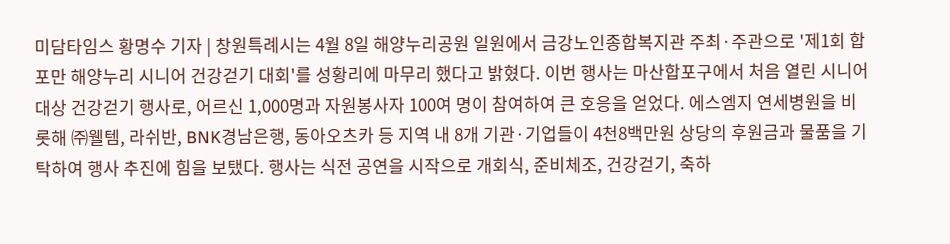미담타임스 황명수 기자 | 창원특례시는 4월 8일 해양누리공원 일원에서 금강노인종합복지관 주최·주관으로 '제1회 합포만 해양누리 시니어 건강걷기 대회'를 성황리에 마무리 했다고 밝혔다. 이번 행사는 마산합포구에서 처음 열린 시니어 대상 건강걷기 행사로, 어르신 1,000명과 자원봉사자 100여 명이 참여하여 큰 호응을 얻었다. 에스엠지 연세병원을 비롯해 ㈜웰템, 라쉬반, BNK경남은행, 동아오츠카 등 지역 내 8개 기관·기업들이 4천8백만원 상당의 후원금과 물품을 기탁하여 행사 추진에 힘을 보탰다. 행사는 식전 공연을 시작으로 개회식, 준비체조, 건강걷기, 축하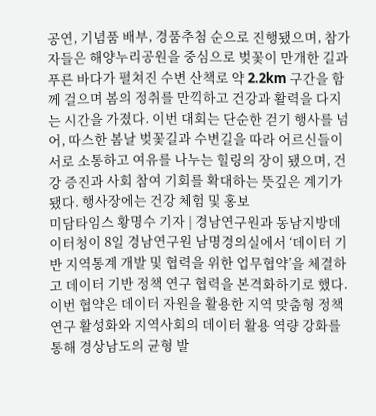공연, 기념품 배부, 경품추첨 순으로 진행됐으며, 참가자들은 해양누리공원을 중심으로 벚꽃이 만개한 길과 푸른 바다가 펼쳐진 수변 산책로 약 2.2km 구간을 함께 걸으며 봄의 정취를 만끽하고 건강과 활력을 다지는 시간을 가졌다. 이번 대회는 단순한 걷기 행사를 넘어, 따스한 봄날 벚꽃길과 수변길을 따라 어르신들이 서로 소통하고 여유를 나누는 힐링의 장이 됐으며, 건강 증진과 사회 참여 기회를 확대하는 뜻깊은 계기가 됐다. 행사장에는 건강 체험 및 홍보
미담타임스 황명수 기자 | 경남연구원과 동남지방데이터청이 8일 경남연구원 남명경의실에서 ‘데이터 기반 지역통계 개발 및 협력을 위한 업무협약’을 체결하고 데이터 기반 정책 연구 협력을 본격화하기로 했다. 이번 협약은 데이터 자원을 활용한 지역 맞춤형 정책 연구 활성화와 지역사회의 데이터 활용 역량 강화를 통해 경상남도의 균형 발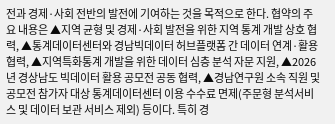전과 경제·사회 전반의 발전에 기여하는 것을 목적으로 한다. 협약의 주요 내용은 ▲지역 균형 및 경제·사회 발전을 위한 지역 통계 개발 상호 협력, ▲통계데이터센터와 경남빅데이터 허브플랫폼 간 데이터 연계·활용 협력, ▲지역특화통계 개발을 위한 데이터 심층 분석 자문 지원, ▲2026년 경상남도 빅데이터 활용 공모전 공동 협력, ▲경남연구원 소속 직원 및 공모전 참가자 대상 통계데이터센터 이용 수수료 면제(주문형 분석서비스 및 데이터 보관 서비스 제외) 등이다. 특히 경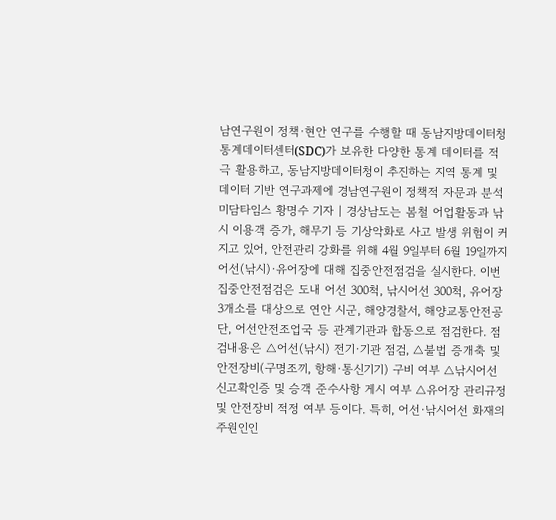남연구원이 정책·현안 연구를 수행할 때 동남지방데이터청 통계데이터센터(SDC)가 보유한 다양한 통계 데이터를 적극 활용하고, 동남지방데이터청이 추진하는 지역 통계 및 데이터 기반 연구과제에 경남연구원이 정책적 자문과 분석
미담타임스 황명수 기자 | 경상남도는 봄철 어업활동과 낚시 이용객 증가, 해무기 등 기상악화로 사고 발생 위험이 커지고 있어, 안전관리 강화를 위해 4월 9일부터 6월 19일까지 어선(낚시)·유어장에 대해 집중안전점검을 실시한다. 이번 집중안전점검은 도내 어선 300척, 낚시어선 300척, 유어장 3개소를 대상으로 연안 시군, 해양경찰서, 해양교통안전공단, 어선안전조업국 등 관계기관과 합동으로 점검한다. 점검내용은 △어선(낚시) 전기·기관 점검, △불법 증개축 및 안전장비(구명조끼, 항해·통신기기) 구비 여부 △낚시어선 신고확인증 및 승객 준수사항 게시 여부 △유어장 관리규정 및 안전장비 적정 여부 등이다. 특히, 어선·낚시어선 화재의 주원인인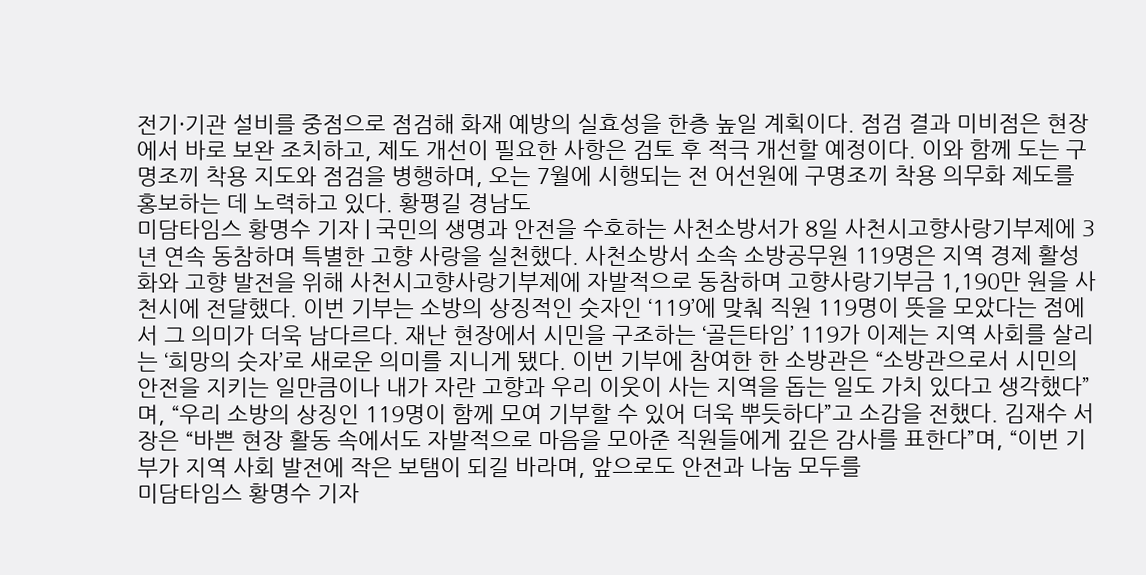전기·기관 설비를 중점으로 점검해 화재 예방의 실효성을 한층 높일 계획이다. 점검 결과 미비점은 현장에서 바로 보완 조치하고, 제도 개선이 필요한 사항은 검토 후 적극 개선할 예정이다. 이와 함께 도는 구명조끼 착용 지도와 점검을 병행하며, 오는 7월에 시행되는 전 어선원에 구명조끼 착용 의무화 제도를 홍보하는 데 노력하고 있다. 황평길 경남도
미담타임스 황명수 기자 | 국민의 생명과 안전을 수호하는 사천소방서가 8일 사천시고향사랑기부제에 3년 연속 동참하며 특별한 고향 사랑을 실천했다. 사천소방서 소속 소방공무원 119명은 지역 경제 활성화와 고향 발전을 위해 사천시고향사랑기부제에 자발적으로 동참하며 고향사랑기부금 1,190만 원을 사천시에 전달했다. 이번 기부는 소방의 상징적인 숫자인 ‘119’에 맞춰 직원 119명이 뜻을 모았다는 점에서 그 의미가 더욱 남다르다. 재난 현장에서 시민을 구조하는 ‘골든타임’ 119가 이제는 지역 사회를 살리는 ‘희망의 숫자’로 새로운 의미를 지니게 됐다. 이번 기부에 참여한 한 소방관은 “소방관으로서 시민의 안전을 지키는 일만큼이나 내가 자란 고향과 우리 이웃이 사는 지역을 돕는 일도 가치 있다고 생각했다”며, “우리 소방의 상징인 119명이 함께 모여 기부할 수 있어 더욱 뿌듯하다”고 소감을 전했다. 김재수 서장은 “바쁜 현장 활동 속에서도 자발적으로 마음을 모아준 직원들에게 깊은 감사를 표한다”며, “이번 기부가 지역 사회 발전에 작은 보탬이 되길 바라며, 앞으로도 안전과 나눔 모두를
미담타임스 황명수 기자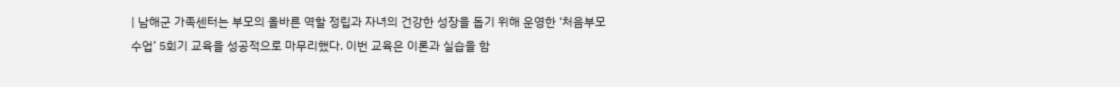| 남해군 가족센터는 부모의 올바른 역할 정립과 자녀의 건강한 성장을 돕기 위해 운영한 ‘처음부모수업’ 5회기 교육을 성공적으로 마무리했다. 이번 교육은 이론과 실습을 함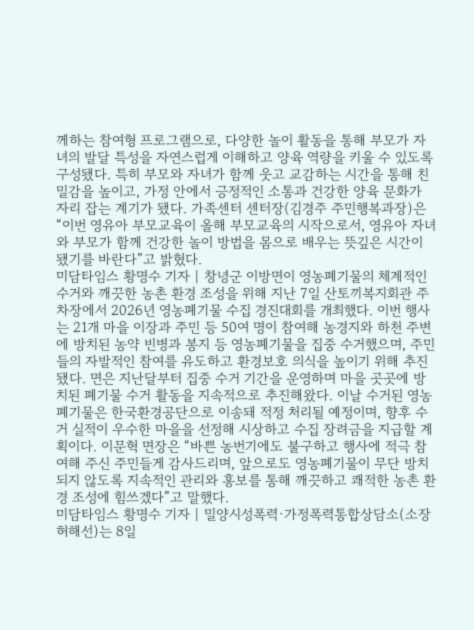께하는 참여형 프로그램으로, 다양한 놀이 활동을 통해 부모가 자녀의 발달 특성을 자연스럽게 이해하고 양육 역량을 키울 수 있도록 구성됐다. 특히 부모와 자녀가 함께 웃고 교감하는 시간을 통해 친밀감을 높이고, 가정 안에서 긍정적인 소통과 건강한 양육 문화가 자리 잡는 계기가 됐다. 가족센터 센터장(김경주 주민행복과장)은 “이번 영유아 부모교육이 올해 부모교육의 시작으로서, 영유아 자녀와 부모가 함께 건강한 놀이 방법을 몸으로 배우는 뜻깊은 시간이 됐기를 바란다”고 밝혔다.
미담타임스 황명수 기자 | 창녕군 이방면이 영농폐기물의 체계적인 수거와 깨끗한 농촌 환경 조성을 위해 지난 7일 산토끼복지회관 주차장에서 2026년 영농폐기물 수집 경진대회를 개최했다. 이번 행사는 21개 마을 이장과 주민 등 50여 명이 참여해 농경지와 하천 주변에 방치된 농약 빈병과 봉지 등 영농폐기물을 집중 수거했으며, 주민들의 자발적인 참여를 유도하고 환경보호 의식을 높이기 위해 추진됐다. 면은 지난달부터 집중 수거 기간을 운영하며 마을 곳곳에 방치된 폐기물 수거 활동을 지속적으로 추진해왔다. 이날 수거된 영농폐기물은 한국환경공단으로 이송돼 적정 처리될 예정이며, 향후 수거 실적이 우수한 마을을 선정해 시상하고 수집 장려금을 지급할 계획이다. 이문혁 면장은 “바쁜 농번기에도 불구하고 행사에 적극 참여해 주신 주민들게 감사드리며, 앞으로도 영농폐기물이 무단 방치되지 않도록 지속적인 관리와 홍보를 통해 깨끗하고 쾌적한 농촌 환경 조성에 힘쓰겠다”고 말했다.
미담타임스 황명수 기자 | 밀양시성폭력·가정폭력통합상담소(소장 허해선)는 8일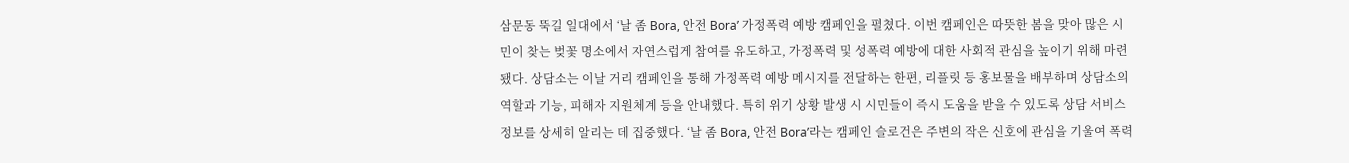삼문동 뚝길 일대에서 ‘날 좀 Bora, 안전 Bora’ 가정폭력 예방 캠페인을 펼쳤다. 이번 캠페인은 따뜻한 봄을 맞아 많은 시민이 찾는 벚꽃 명소에서 자연스럽게 참여를 유도하고, 가정폭력 및 성폭력 예방에 대한 사회적 관심을 높이기 위해 마련됐다. 상담소는 이날 거리 캠페인을 통해 가정폭력 예방 메시지를 전달하는 한편, 리플릿 등 홍보물을 배부하며 상담소의 역할과 기능, 피해자 지원체계 등을 안내했다. 특히 위기 상황 발생 시 시민들이 즉시 도움을 받을 수 있도록 상담 서비스 정보를 상세히 알리는 데 집중했다. ‘날 좀 Bora, 안전 Bora’라는 캠페인 슬로건은 주변의 작은 신호에 관심을 기울여 폭력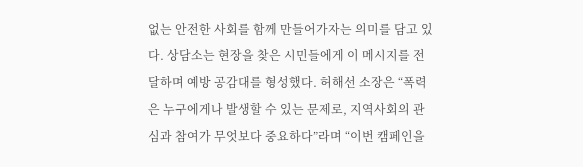없는 안전한 사회를 함께 만들어가자는 의미를 담고 있다. 상담소는 현장을 찾은 시민들에게 이 메시지를 전달하며 예방 공감대를 형성했다. 허해선 소장은 “폭력은 누구에게나 발생할 수 있는 문제로, 지역사회의 관심과 참여가 무엇보다 중요하다”라며 “이번 캠페인을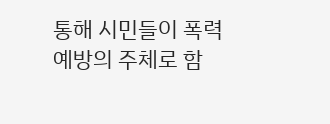통해 시민들이 폭력 예방의 주체로 함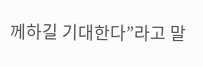께하길 기대한다”라고 말